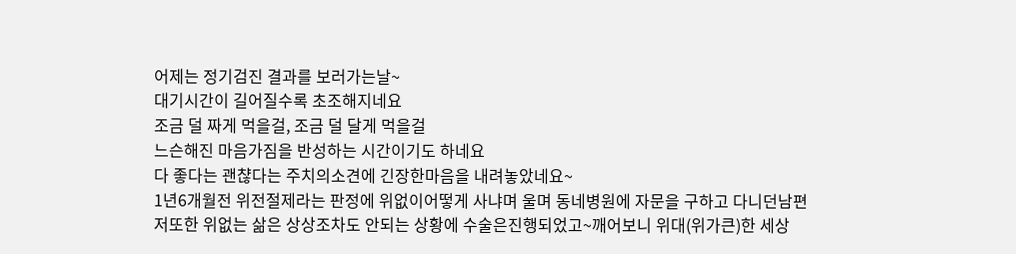어제는 정기검진 결과를 보러가는날~
대기시간이 길어질수록 초조해지네요
조금 덜 짜게 먹을걸, 조금 덜 달게 먹을걸
느슨해진 마음가짐을 반성하는 시간이기도 하네요
다 좋다는 괜챦다는 주치의소견에 긴장한마음을 내려놓았네요~
1년6개월전 위전절제라는 판정에 위없이어떻게 사냐며 울며 동네병원에 자문을 구하고 다니던남편
저또한 위없는 삶은 상상조차도 안되는 상황에 수술은진행되었고~깨어보니 위대(위가큰)한 세상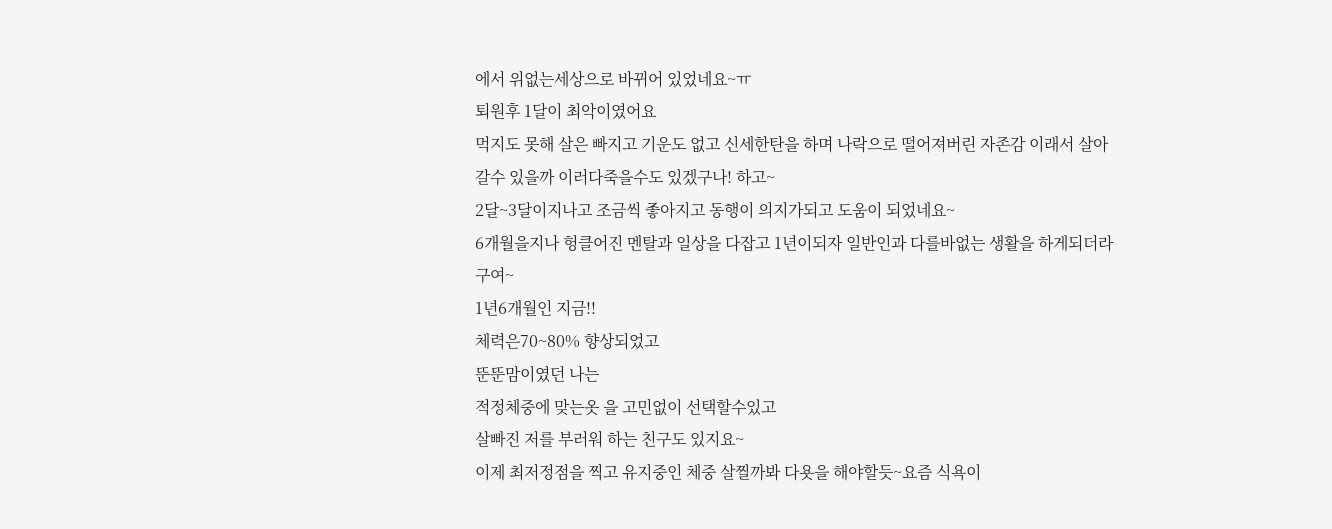에서 위없는세상으로 바뀌어 있었네요~ㅠ
퇴원후 1달이 최악이였어요
먹지도 못해 살은 빠지고 기운도 없고 신세한탄을 하며 나락으로 떨어져버린 자존감 이래서 살아갈수 있을까 이러다죽을수도 있겠구나! 하고~
2달~3달이지나고 조금씩 좋아지고 동행이 의지가되고 도움이 되었네요~
6개월을지나 헝클어진 멘탈과 일상을 다잡고 1년이되자 일반인과 다를바없는 생활을 하게되더라구여~
1년6개월인 지금!!
체력은70~80% 향상되었고
뚠뚠맘이였던 나는
적정체중에 맞는옷 을 고민없이 선택할수있고
살빠진 저를 부러워 하는 친구도 있지요~
이제 최저정점을 찍고 유지중인 체중 살찔까봐 다욧을 해야할듯~요즘 식욕이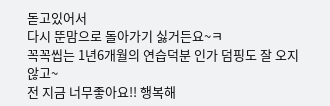돋고있어서
다시 뚠맘으로 돌아가기 싫거든요~ㅋ
꼭꼭씹는 1년6개월의 연습덕분 인가 덤핑도 잘 오지않고~
전 지금 너무좋아요!! 행복해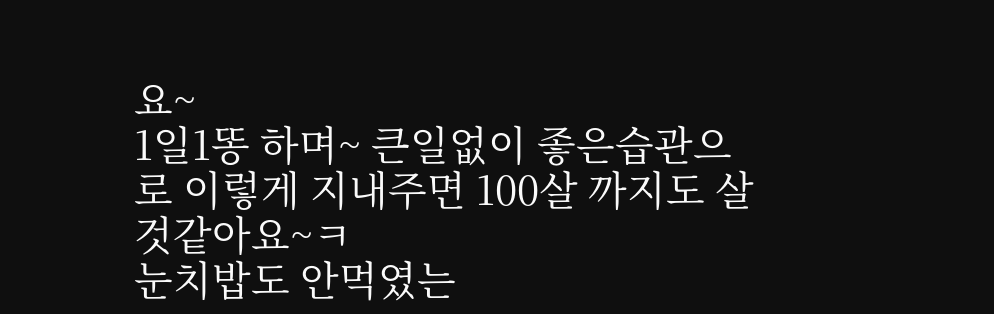요~
1일1똥 하며~ 큰일없이 좋은습관으로 이렇게 지내주면 100살 까지도 살것같아요~ㅋ
눈치밥도 안먹였는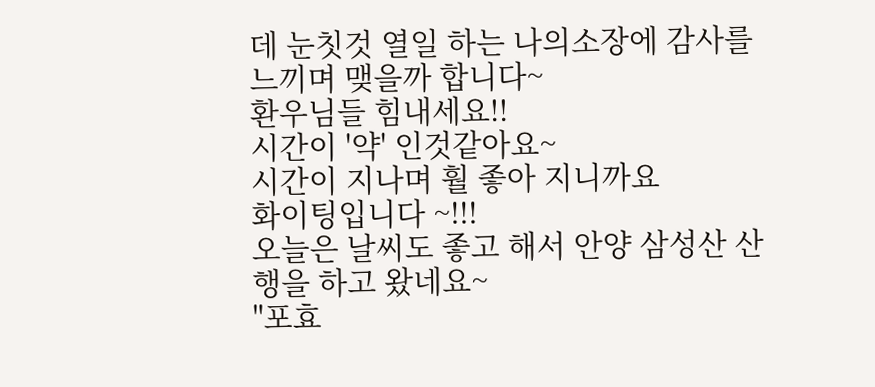데 눈칫것 열일 하는 나의소장에 감사를 느끼며 맺을까 합니다~
환우님들 힘내세요!!
시간이 '약' 인것같아요~
시간이 지나며 훨 좋아 지니까요
화이팅입니다 ~!!!
오늘은 날씨도 좋고 해서 안양 삼성산 산행을 하고 왔네요~
"포효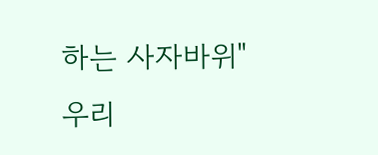하는 사자바위"
우리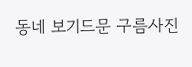동네 보기드문 구름사진